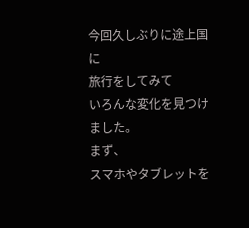今回久しぶりに途上国に
旅行をしてみて
いろんな変化を見つけました。
まず、
スマホやタブレットを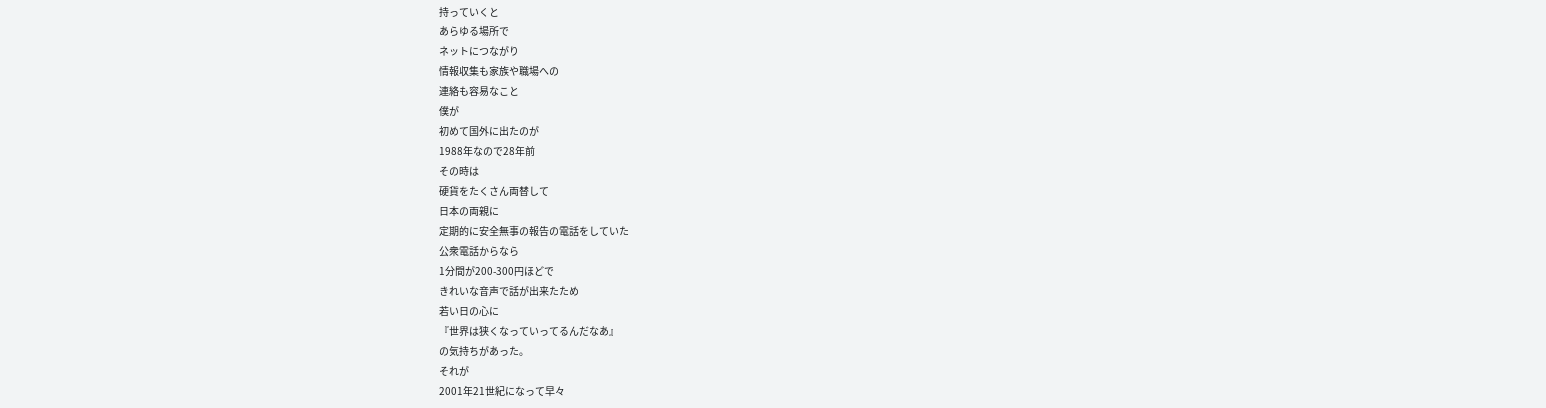持っていくと
あらゆる場所で
ネットにつながり
情報収集も家族や職場への
連絡も容易なこと
僕が
初めて国外に出たのが
1988年なので28年前
その時は
硬貨をたくさん両替して
日本の両親に
定期的に安全無事の報告の電話をしていた
公衆電話からなら
1分間が200-300円ほどで
きれいな音声で話が出来たため
若い日の心に
『世界は狭くなっていってるんだなあ』
の気持ちがあった。
それが
2001年21世紀になって早々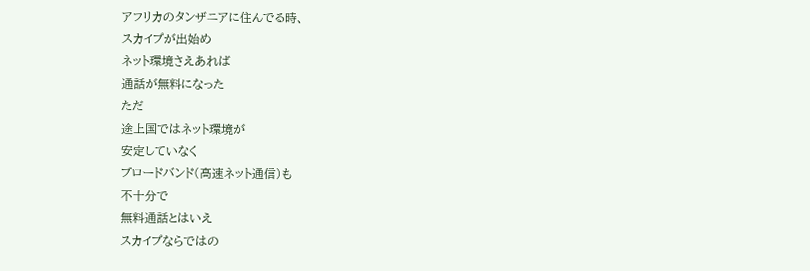アフリカのタンザニアに住んでる時、
スカイプが出始め
ネット環境さえあれば
通話が無料になった
ただ
途上国ではネット環境が
安定していなく
ブロードバンド(高速ネット通信)も
不十分で
無料通話とはいえ
スカイプならではの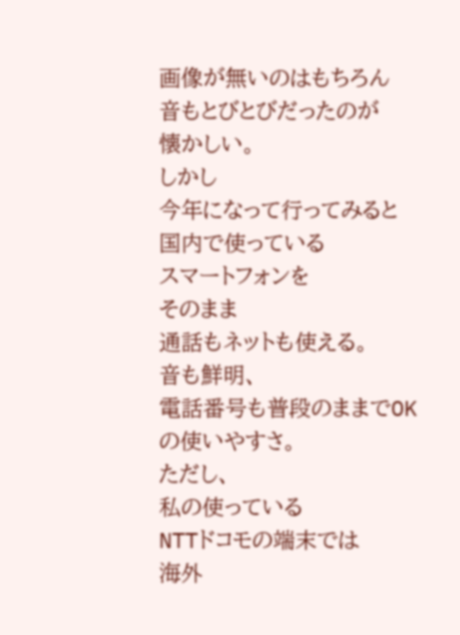画像が無いのはもちろん
音もとびとびだったのが
懐かしい。
しかし
今年になって行ってみると
国内で使っている
スマートフォンを
そのまま
通話もネットも使える。
音も鮮明、
電話番号も普段のままでOK
の使いやすさ。
ただし、
私の使っている
NTTドコモの端末では
海外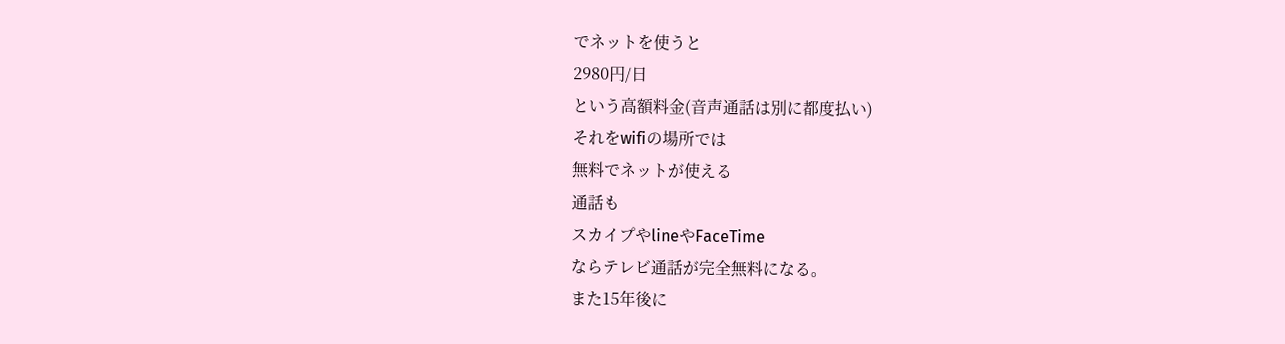でネットを使うと
2980円/日
という高額料金(音声通話は別に都度払い)
それをwifiの場所では
無料でネットが使える
通話も
スカイプやlineやFaceTime
ならテレビ通話が完全無料になる。
また15年後に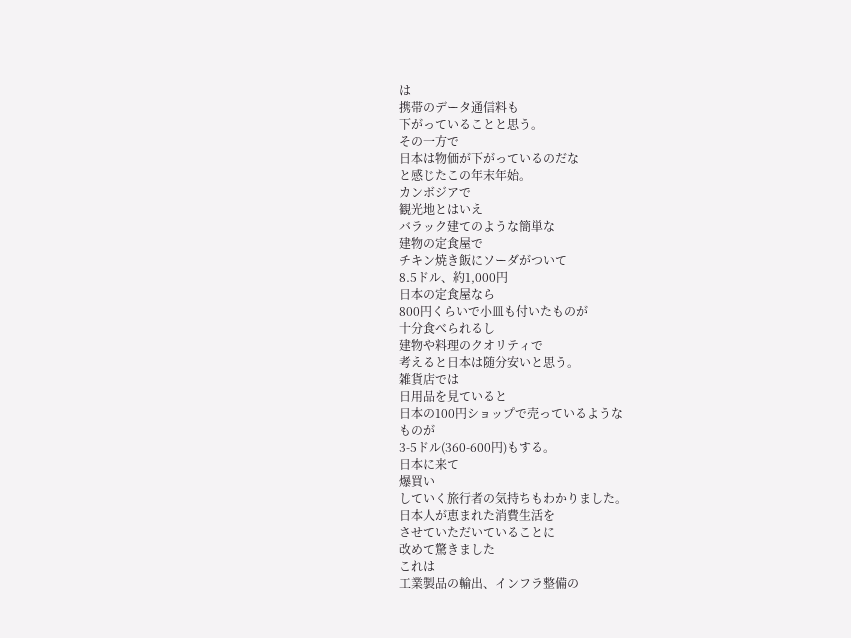は
携帯のデータ通信料も
下がっていることと思う。
その一方で
日本は物価が下がっているのだな
と感じたこの年末年始。
カンボジアで
観光地とはいえ
バラック建てのような簡単な
建物の定食屋で
チキン焼き飯にソーダがついて
8.5ドル、約1,000円
日本の定食屋なら
800円くらいで小皿も付いたものが
十分食べられるし
建物や料理のクオリティで
考えると日本は随分安いと思う。
雑貨店では
日用品を見ていると
日本の100円ショップで売っているような
ものが
3-5ドル(360-600円)もする。
日本に来て
爆買い
していく旅行者の気持ちもわかりました。
日本人が恵まれた消費生活を
させていただいていることに
改めて驚きました
これは
工業製品の輸出、インフラ整備の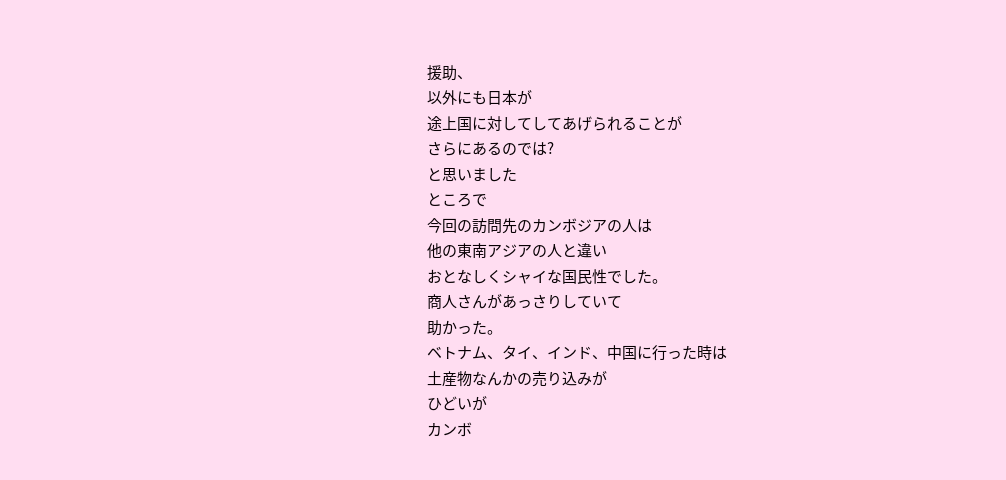援助、
以外にも日本が
途上国に対してしてあげられることが
さらにあるのでは?
と思いました
ところで
今回の訪問先のカンボジアの人は
他の東南アジアの人と違い
おとなしくシャイな国民性でした。
商人さんがあっさりしていて
助かった。
ベトナム、タイ、インド、中国に行った時は
土産物なんかの売り込みが
ひどいが
カンボ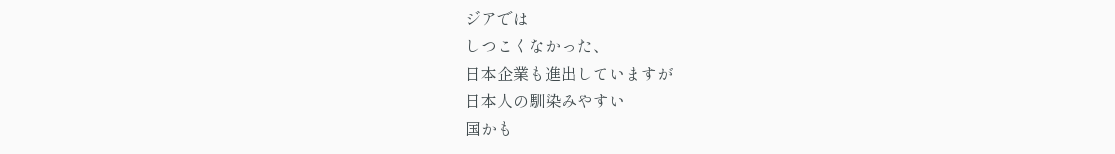ジアでは
しつこくなかった、
日本企業も進出していますが
日本人の馴染みやすい
国かも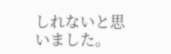しれないと思いました。